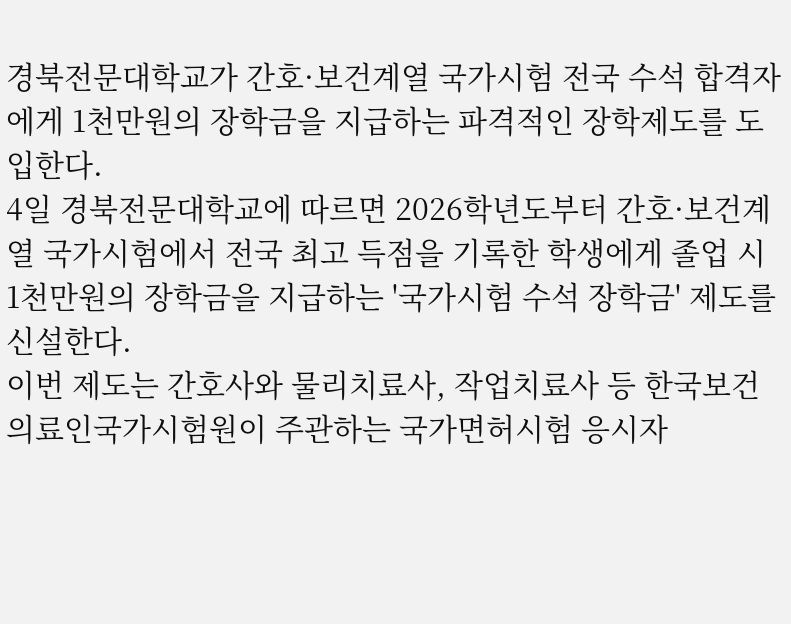경북전문대학교가 간호·보건계열 국가시험 전국 수석 합격자에게 1천만원의 장학금을 지급하는 파격적인 장학제도를 도입한다.
4일 경북전문대학교에 따르면 2026학년도부터 간호·보건계열 국가시험에서 전국 최고 득점을 기록한 학생에게 졸업 시 1천만원의 장학금을 지급하는 '국가시험 수석 장학금' 제도를 신설한다.
이번 제도는 간호사와 물리치료사, 작업치료사 등 한국보건의료인국가시험원이 주관하는 국가면허시험 응시자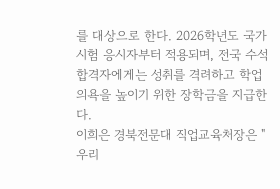를 대상으로 한다. 2026학년도 국가시험 응시자부터 적용되며, 전국 수석 합격자에게는 성취를 격려하고 학업 의욕을 높이기 위한 장학금을 지급한다.
이희은 경북전문대 직업교육처장은 "우리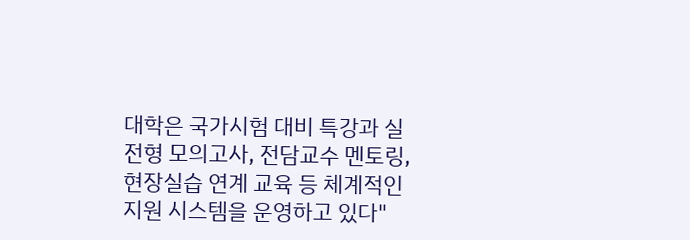대학은 국가시험 대비 특강과 실전형 모의고사, 전담교수 멘토링, 현장실습 연계 교육 등 체계적인 지원 시스템을 운영하고 있다"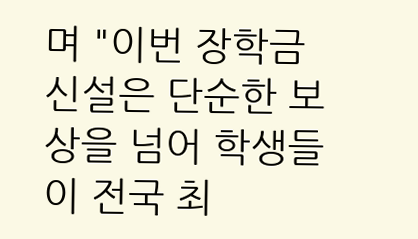며 "이번 장학금 신설은 단순한 보상을 넘어 학생들이 전국 최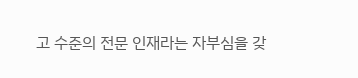고 수준의 전문 인재라는 자부심을 갖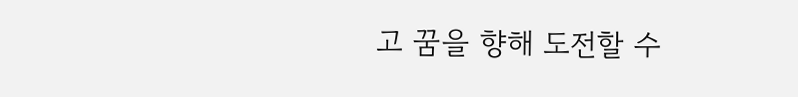고 꿈을 향해 도전할 수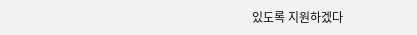있도록 지원하겠다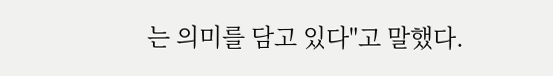는 의미를 담고 있다"고 말했다.